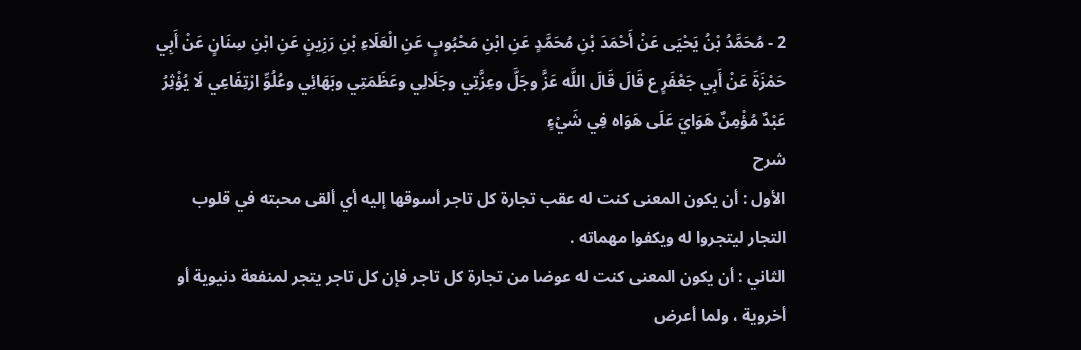2 - مُحَمَّدُ بْنُ يَحْيَى عَنْ أَحْمَدَ بْنِ مُحَمَّدٍ عَنِ ابْنِ مَحْبُوبٍ عَنِ الْعَلَاءِ بْنِ رَزِينٍ عَنِ ابْنِ سِنَانٍ عَنْ أَبِي حَمْزَةَ عَنْ أَبِي جَعْفَرٍ ع قَالَ قَالَ اللَّه عَزَّ وجَلَّ وعِزَّتِي وجَلَالِي وعَظَمَتِي وبَهَائِي وعُلُوِّ ارْتِفَاعِي لَا يُؤْثِرُ عَبْدٌ مُؤْمِنٌ هَوَايَ عَلَى هَوَاه فِي شَيْءٍ
شرح
الأول : أن يكون المعنى كنت له عقب تجارة كل تاجر أسوقها إليه أي ألقى محبته في قلوب التجار ليتجروا له ويكفوا مهماته .
الثاني : أن يكون المعنى كنت له عوضا من تجارة كل تاجر فإن كل تاجر يتجر لمنفعة دنيوية أو أخروية ، ولما أعرض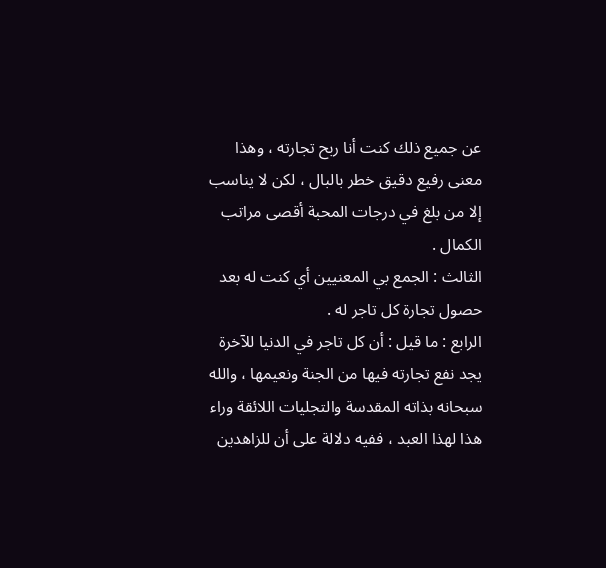عن جميع ذلك كنت أنا ربح تجارته ، وهذا معنى رفيع دقيق خطر بالبال ، لكن لا يناسب إلا من بلغ في درجات المحبة أقصى مراتب الكمال .
الثالث : الجمع بي المعنيين أي كنت له بعد حصول تجارة كل تاجر له .
الرابع : ما قيل : أن كل تاجر في الدنيا للآخرة يجد نفع تجارته فيها من الجنة ونعيمها ، والله سبحانه بذاته المقدسة والتجليات اللائقة وراء هذا لهذا العبد ، ففيه دلالة على أن للزاهدين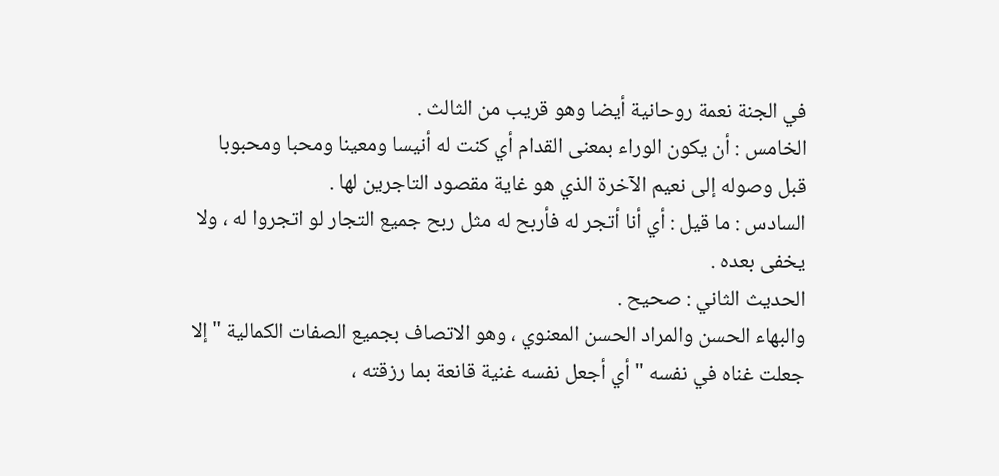في الجنة نعمة روحانية أيضا وهو قريب من الثالث .
الخامس : أن يكون الوراء بمعنى القدام أي كنت له أنيسا ومعينا ومحبا ومحبوبا قبل وصوله إلى نعيم الآخرة الذي هو غاية مقصود التاجرين لها .
السادس : ما قيل : أي أنا أتجر له فأربح له مثل ربح جميع التجار لو اتجروا له ، ولا يخفى بعده .
الحديث الثاني : صحيح .
والبهاء الحسن والمراد الحسن المعنوي ، وهو الاتصاف بجميع الصفات الكمالية " إلا جعلت غناه في نفسه " أي أجعل نفسه غنية قانعة بما رزقته ،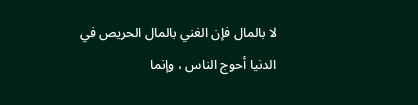لا بالمال فإن الغني بالمال الحريص في الدنيا أحوج الناس ، وإنما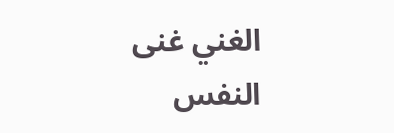الغني غنى النفس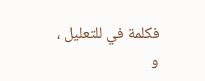فكلمة في للتعليل ،
و